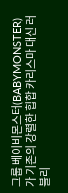그룹 베이비몬스터(BABYMONSTER)가 기존의 강렬한 힙합 카리스마 대신 러블리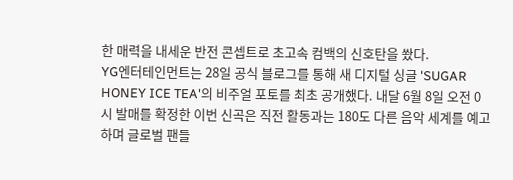한 매력을 내세운 반전 콘셉트로 초고속 컴백의 신호탄을 쐈다.
YG엔터테인먼트는 28일 공식 블로그를 통해 새 디지털 싱글 'SUGAR HONEY ICE TEA'의 비주얼 포토를 최초 공개했다. 내달 6월 8일 오전 0시 발매를 확정한 이번 신곡은 직전 활동과는 180도 다른 음악 세계를 예고하며 글로벌 팬들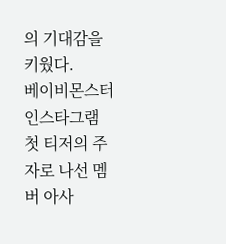의 기대감을 키웠다.
베이비몬스터 인스타그램
첫 티저의 주자로 나선 멤버 아사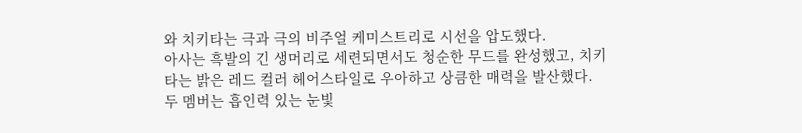와 치키타는 극과 극의 비주얼 케미스트리로 시선을 압도했다.
아사는 흑발의 긴 생머리로 세련되면서도 청순한 무드를 완성했고, 치키타는 밝은 레드 컬러 헤어스타일로 우아하고 상큼한 매력을 발산했다.
두 멤버는 흡인력 있는 눈빛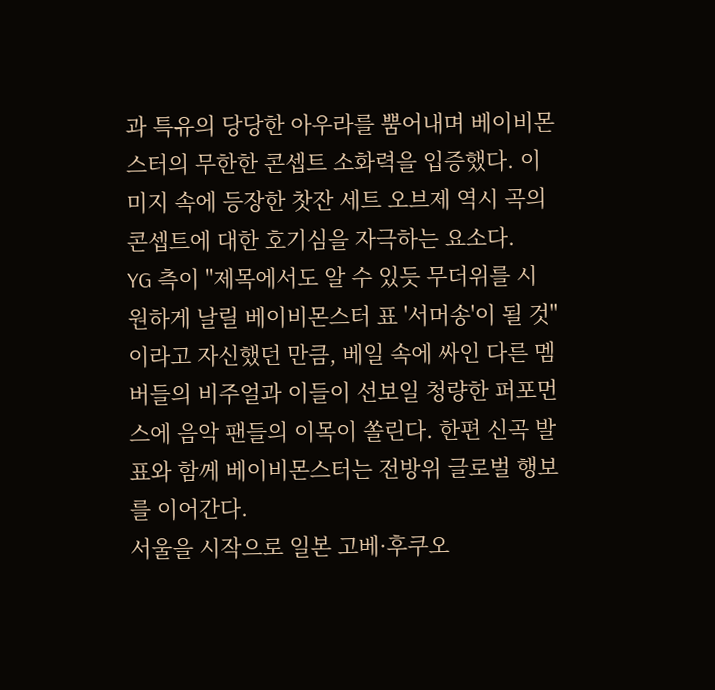과 특유의 당당한 아우라를 뿜어내며 베이비몬스터의 무한한 콘셉트 소화력을 입증했다. 이미지 속에 등장한 찻잔 세트 오브제 역시 곡의 콘셉트에 대한 호기심을 자극하는 요소다.
YG 측이 "제목에서도 알 수 있듯 무더위를 시원하게 날릴 베이비몬스터 표 '서머송'이 될 것"이라고 자신했던 만큼, 베일 속에 싸인 다른 멤버들의 비주얼과 이들이 선보일 청량한 퍼포먼스에 음악 팬들의 이목이 쏠린다. 한편 신곡 발표와 함께 베이비몬스터는 전방위 글로벌 행보를 이어간다.
서울을 시작으로 일본 고베·후쿠오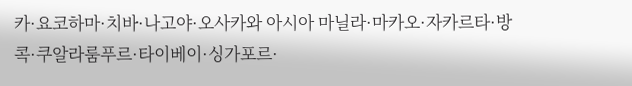카·요코하마·치바·나고야·오사카와 아시아 마닐라·마카오·자카르타·방콕·쿠알라룸푸르·타이베이·싱가포르·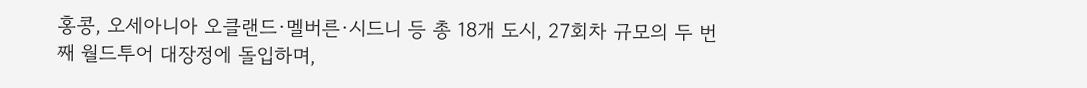홍콩, 오세아니아 오클랜드·멜버른·시드니 등 총 18개 도시, 27회차 규모의 두 번째 월드투어 대장정에 돌입하며,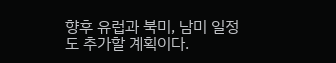향후 유럽과 북미, 남미 일정도 추가할 계획이다.